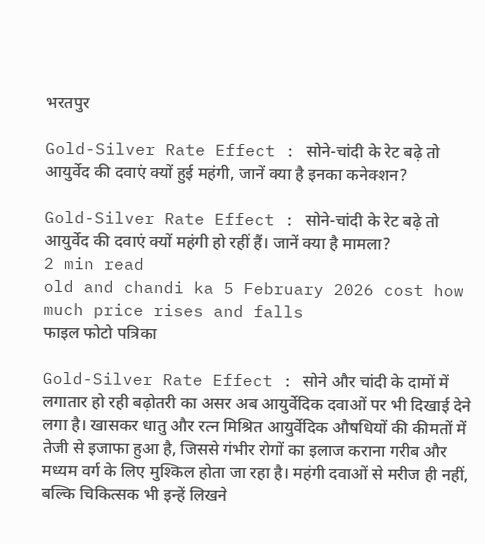भरतपुर

Gold-Silver Rate Effect : सोने-चांदी के रेट बढ़े तो आयुर्वेद की दवाएं क्यों हुई महंगी, जानें क्या है इनका कनेक्शन?

Gold-Silver Rate Effect : सोने-चांदी के रेट बढ़े तो आयुर्वेद की दवाएं क्यों महंगी हो रहीं हैं। जानें क्या है मामला?
2 min read
old and chandi ka 5 February 2026 cost how much price rises and falls
फाइल फोटो पत्रिका

Gold-Silver Rate Effect : सोने और चांदी के दामों में लगातार हो रही बढ़ोतरी का असर अब आयुर्वेदिक दवाओं पर भी दिखाई देने लगा है। खासकर धातु और रत्न मिश्रित आयुर्वेदिक औषधियों की कीमतों में तेजी से इजाफा हुआ है, जिससे गंभीर रोगों का इलाज कराना गरीब और मध्यम वर्ग के लिए मुश्किल होता जा रहा है। महंगी दवाओं से मरीज ही नहीं, बल्कि चिकित्सक भी इन्हें लिखने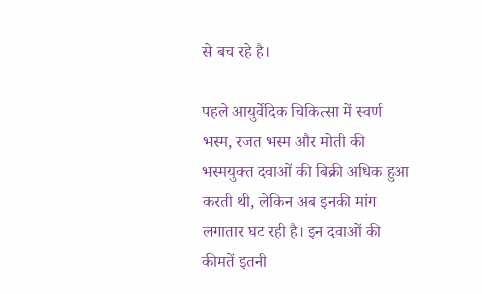से बच रहे है।

पहले आयुर्वेदिक चिकित्सा में स्वर्ण भस्म, रजत भस्म और मोती की भस्मयुक्त दवाओं की बिक्री अधिक हुआ करती थी, लेकिन अब इनकी मांग लगातार घट रही है। इन दवाओं की कीमतें इतनी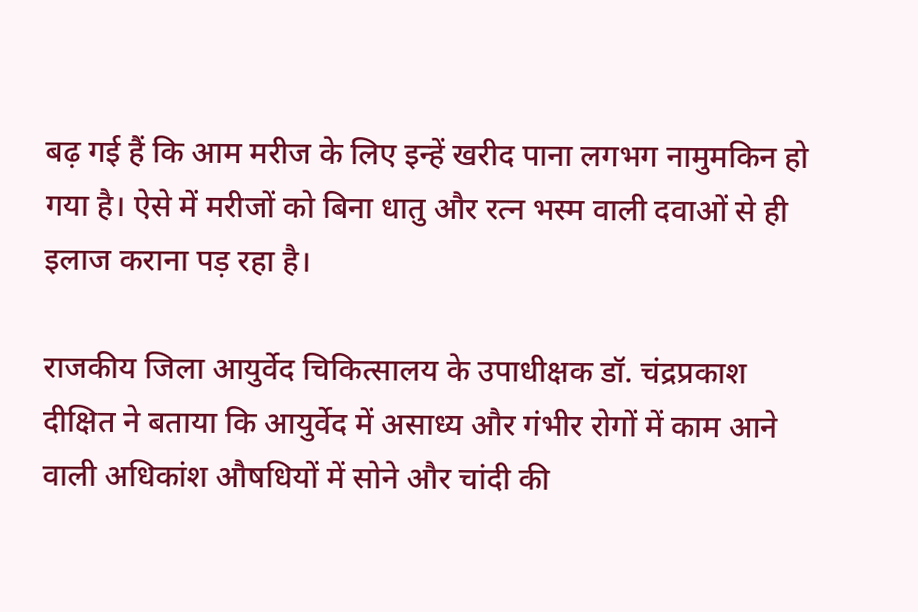बढ़ गई हैं कि आम मरीज के लिए इन्हें खरीद पाना लगभग नामुमकिन हो गया है। ऐसे में मरीजों को बिना धातु और रत्न भस्म वाली दवाओं से ही इलाज कराना पड़ रहा है।

राजकीय जिला आयुर्वेद चिकित्सालय के उपाधीक्षक डॉ. चंद्रप्रकाश दीक्षित ने बताया कि आयुर्वेद में असाध्य और गंभीर रोगों में काम आने वाली अधिकांश औषधियों में सोने और चांदी की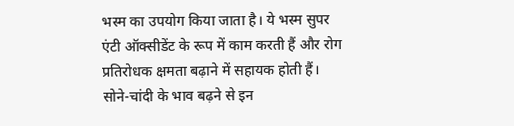भस्म का उपयोग किया जाता है। ये भस्म सुपर एंटी ऑक्सीडेंट के रूप में काम करती हैं और रोग प्रतिरोधक क्षमता बढ़ाने में सहायक होती हैं। सोने-चांदी के भाव बढ़ने से इन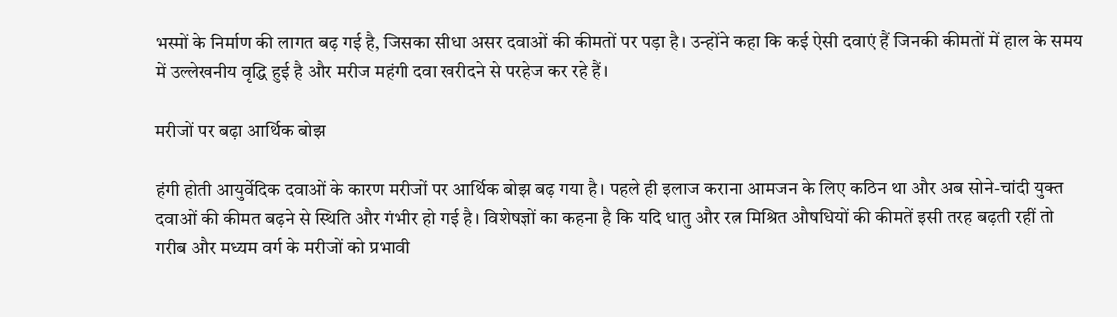भस्मों के निर्माण की लागत बढ़ गई है, जिसका सीधा असर दवाओं की कीमतों पर पड़ा है। उन्होंने कहा कि कई ऐसी दवाएं हैं जिनकी कीमतों में हाल के समय में उल्लेखनीय वृद्धि हुई है और मरीज महंगी दवा खरीदने से परहेज कर रहे हैं।

मरीजों पर बढ़ा आर्थिक बोझ

हंगी होती आयुर्वेदिक दवाओं के कारण मरीजों पर आर्थिक बोझ बढ़ गया है। पहले ही इलाज कराना आमजन के लिए कठिन था और अब सोने-चांदी युक्त दवाओं की कीमत बढ़ने से स्थिति और गंभीर हो गई है। विशेषज्ञों का कहना है कि यदि धातु और रत्न मिश्रित औषधियों की कीमतें इसी तरह बढ़ती रहीं तो गरीब और मध्यम वर्ग के मरीजों को प्रभावी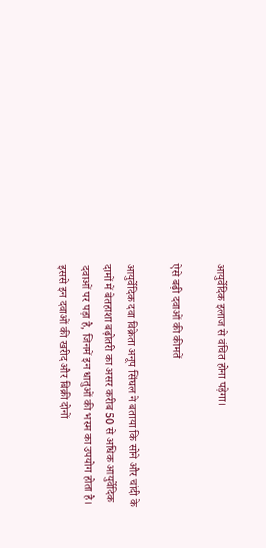आयुर्वेदिक इलाज से वंचित होना पड़ेगा।

ऐसे बढ़ी दवाओं की कीमतें

आयुर्वेदिक दवा विक्रेता अनूप सिंघल ने बताया कि सोने और चांदी के दामों में बेतहाशा बढ़ोतरी का असर करीब 50 से अधिक आयुर्वेदिक दवाओं पर पड़ा है, जिनमें इन धातुओं की भस्म का उपयोग होता है। इससे इन दवाओं की खरीद और बिक्री दोनों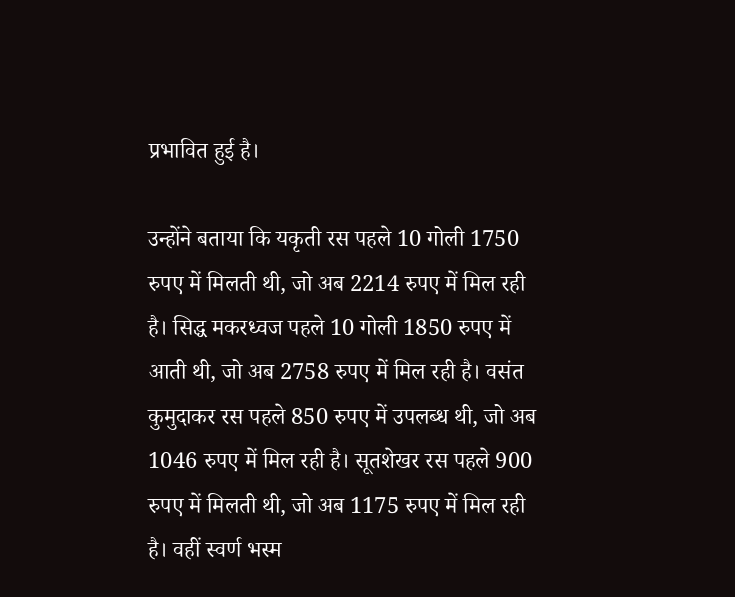प्रभावित हुई है।

उन्होंने बताया कि यकृती रस पहले 10 गोली 1750 रुपए में मिलती थी, जो अब 2214 रुपए में मिल रही है। सिद्ध मकरध्वज पहले 10 गोली 1850 रुपए में आती थी, जो अब 2758 रुपए में मिल रही है। वसंत कुमुदाकर रस पहले 850 रुपए में उपलब्ध थी, जो अब 1046 रुपए में मिल रही है। सूतशेखर रस पहले 900 रुपए में मिलती थी, जो अब 1175 रुपए में मिल रही है। वहीं स्वर्ण भस्म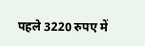पहले 3220 रुपए में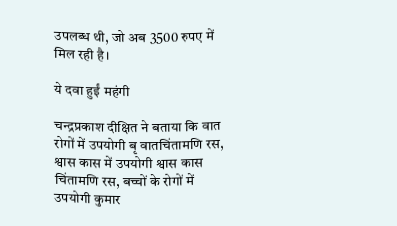उपलब्ध थी, जो अब 3500 रुपए में मिल रही है।

ये दवा हुईं महंगी

चन्द्रप्रकाश दीक्षित ने बताया कि वात रोगों में उपयोगी बृ वातचिंतामणि रस, श्वास कास में उपयोगी श्वास कास चिंतामणि रस, बच्चों के रोगों में उपयोगी कुमार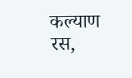कल्याण रस,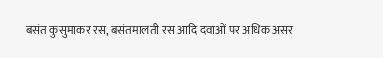बसंत कुसुमाकर रस, बसंतमालती रस आदि दवाओं पर अधिक असर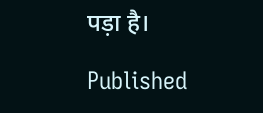पड़ा है।

Published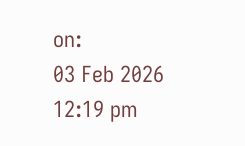on:
03 Feb 2026 12:19 pm